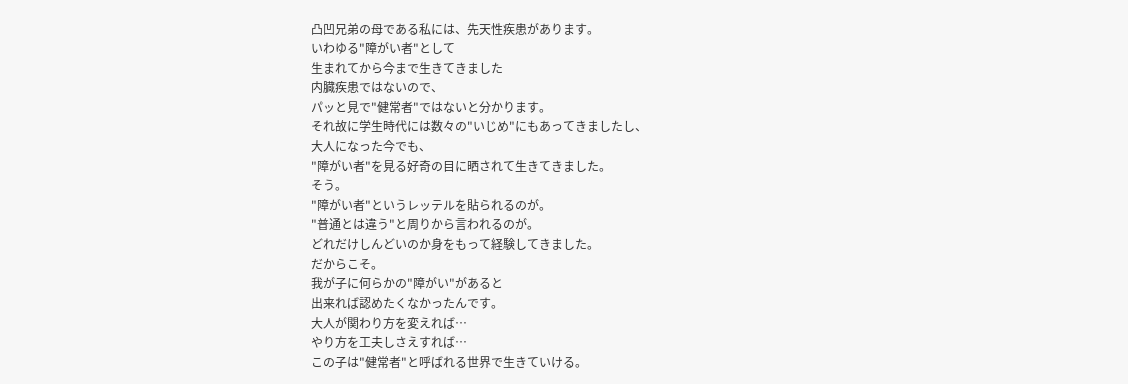凸凹兄弟の母である私には、先天性疾患があります。
いわゆる"障がい者"として
生まれてから今まで生きてきました
内臓疾患ではないので、
パッと見で"健常者"ではないと分かります。
それ故に学生時代には数々の"いじめ"にもあってきましたし、
大人になった今でも、
"障がい者"を見る好奇の目に晒されて生きてきました。
そう。
"障がい者"というレッテルを貼られるのが。
"普通とは違う"と周りから言われるのが。
どれだけしんどいのか身をもって経験してきました。
だからこそ。
我が子に何らかの"障がい"があると
出来れば認めたくなかったんです。
大人が関わり方を変えれば…
やり方を工夫しさえすれば…
この子は"健常者"と呼ばれる世界で生きていける。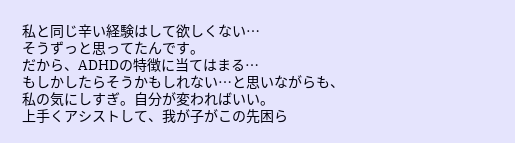私と同じ辛い経験はして欲しくない…
そうずっと思ってたんです。
だから、ADHDの特徴に当てはまる…
もしかしたらそうかもしれない…と思いながらも、
私の気にしすぎ。自分が変わればいい。
上手くアシストして、我が子がこの先困ら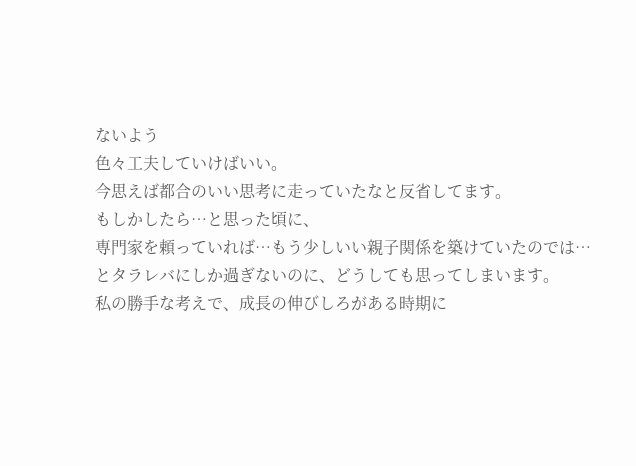ないよう
色々工夫していけばいい。
今思えば都合のいい思考に走っていたなと反省してます。
もしかしたら…と思った頃に、
専門家を頼っていれば…もう少しいい親子関係を築けていたのでは…
とタラレバにしか過ぎないのに、どうしても思ってしまいます。
私の勝手な考えで、成長の伸びしろがある時期に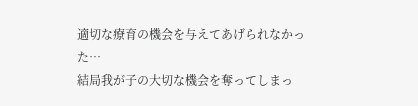適切な療育の機会を与えてあげられなかった…
結局我が子の大切な機会を奪ってしまっ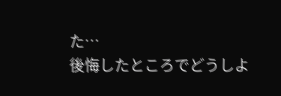た…
後悔したところでどうしよ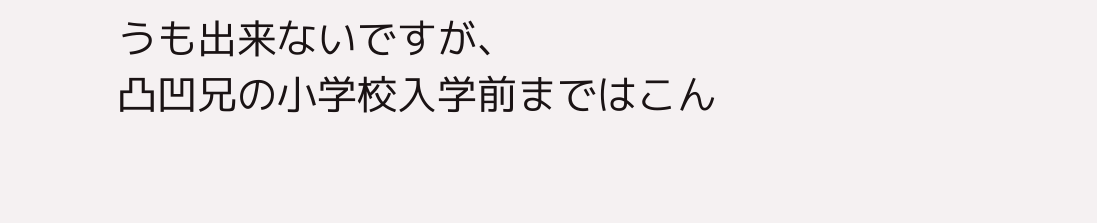うも出来ないですが、
凸凹兄の小学校入学前まではこん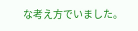な考え方でいました。